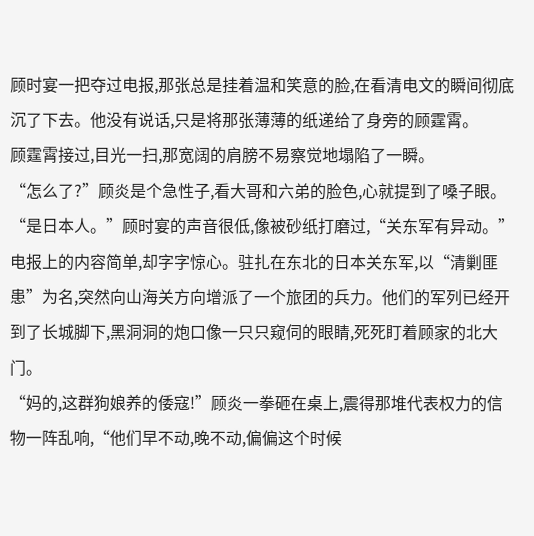顾时宴一把夺过电报,那张总是挂着温和笑意的脸,在看清电文的瞬间彻底沉了下去。他没有说话,只是将那张薄薄的纸递给了身旁的顾霆霄。
顾霆霄接过,目光一扫,那宽阔的肩膀不易察觉地塌陷了一瞬。
“怎么了?”顾炎是个急性子,看大哥和六弟的脸色,心就提到了嗓子眼。
“是日本人。”顾时宴的声音很低,像被砂纸打磨过,“关东军有异动。”
电报上的内容简单,却字字惊心。驻扎在东北的日本关东军,以“清剿匪患”为名,突然向山海关方向增派了一个旅团的兵力。他们的军列已经开到了长城脚下,黑洞洞的炮口像一只只窥伺的眼睛,死死盯着顾家的北大门。
“妈的,这群狗娘养的倭寇!”顾炎一拳砸在桌上,震得那堆代表权力的信物一阵乱响,“他们早不动,晚不动,偏偏这个时候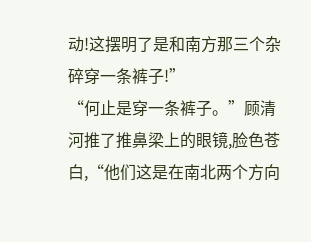动!这摆明了是和南方那三个杂碎穿一条裤子!”
“何止是穿一条裤子。”顾清河推了推鼻梁上的眼镜,脸色苍白,“他们这是在南北两个方向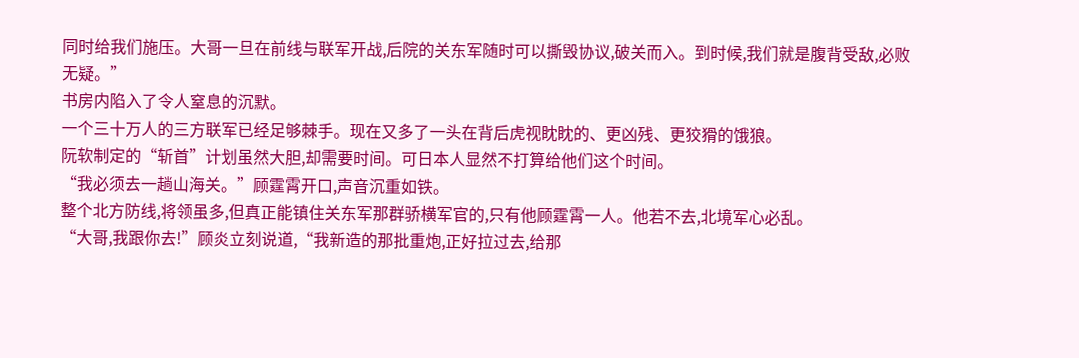同时给我们施压。大哥一旦在前线与联军开战,后院的关东军随时可以撕毁协议,破关而入。到时候,我们就是腹背受敌,必败无疑。”
书房内陷入了令人窒息的沉默。
一个三十万人的三方联军已经足够棘手。现在又多了一头在背后虎视眈眈的、更凶残、更狡猾的饿狼。
阮软制定的“斩首”计划虽然大胆,却需要时间。可日本人显然不打算给他们这个时间。
“我必须去一趟山海关。”顾霆霄开口,声音沉重如铁。
整个北方防线,将领虽多,但真正能镇住关东军那群骄横军官的,只有他顾霆霄一人。他若不去,北境军心必乱。
“大哥,我跟你去!”顾炎立刻说道,“我新造的那批重炮,正好拉过去,给那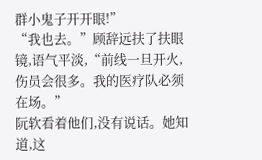群小鬼子开开眼!”
“我也去。”顾辞远扶了扶眼镜,语气平淡,“前线一旦开火,伤员会很多。我的医疗队必须在场。”
阮软看着他们,没有说话。她知道,这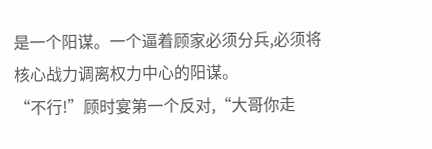是一个阳谋。一个逼着顾家必须分兵,必须将核心战力调离权力中心的阳谋。
“不行!”顾时宴第一个反对,“大哥你走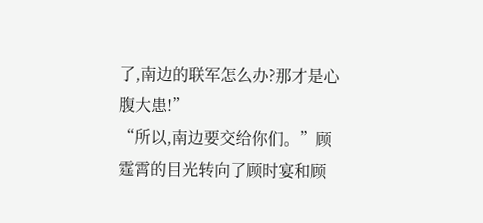了,南边的联军怎么办?那才是心腹大患!”
“所以,南边要交给你们。”顾霆霄的目光转向了顾时宴和顾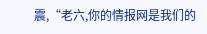震,“老六,你的情报网是我们的